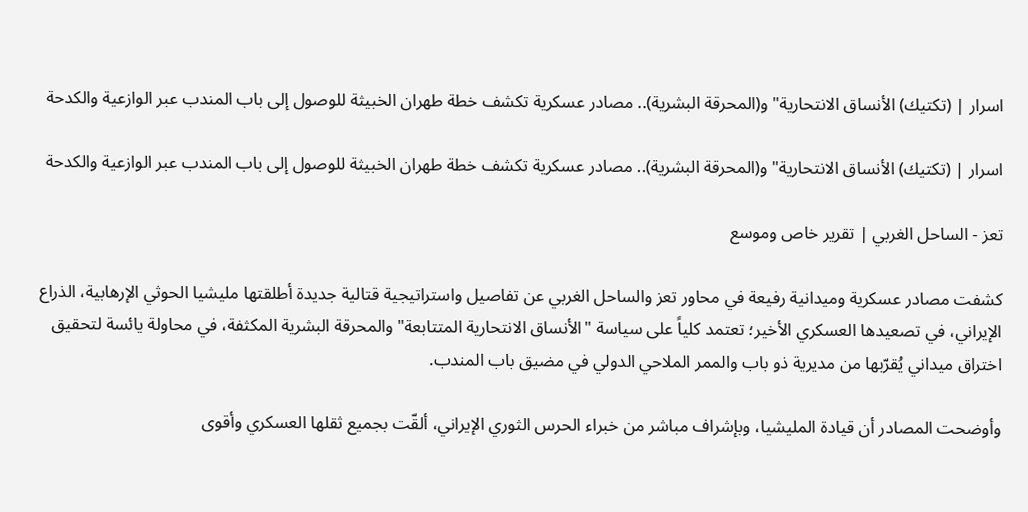اسرار | (تكتيك) الأنساق الانتحارية" و(المحرقة البشرية).. مصادر عسكرية تكشف خطة طهران الخبيثة للوصول إلى باب المندب عبر الوازعية والكدحة

اسرار | (تكتيك) الأنساق الانتحارية" و(المحرقة البشرية).. مصادر عسكرية تكشف خطة طهران الخبيثة للوصول إلى باب المندب عبر الوازعية والكدحة

تعز - الساحل الغربي | تقرير خاص وموسع

كشفت مصادر عسكرية وميدانية رفيعة في محاور تعز والساحل الغربي عن تفاصيل واستراتيجية قتالية جديدة أطلقتها مليشيا الحوثي الإرهابية، الذراع الإيراني، في تصعيدها العسكري الأخير؛ تعتمد كلياً على سياسة "الأنساق الانتحارية المتتابعة" والمحرقة البشرية المكثفة، في محاولة يائسة لتحقيق اختراق ميداني يُقرّبها من مديرية ذو باب والممر الملاحي الدولي في مضيق باب المندب.

وأوضحت المصادر أن قيادة المليشيا، وبإشراف مباشر من خبراء الحرس الثوري الإيراني، ألقّت بجميع ثقلها العسكري وأقوى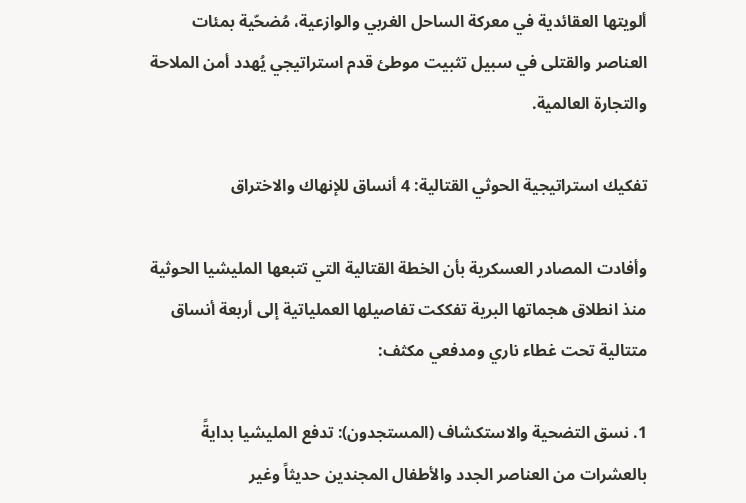ألويتها العقائدية في معركة الساحل الغربي والوازعية، مُضحّية بمئات العناصر والقتلى في سبيل تثبيت موطئ قدم استراتيجي يُهدد أمن الملاحة والتجارة العالمية.

تفكيك استراتيجية الحوثي القتالية: 4 أنساق للإنهاك والاختراق

وأفادت المصادر العسكرية بأن الخطة القتالية التي تتبعها المليشيا الحوثية منذ انطلاق هجماتها البرية تفككت تفاصيلها العملياتية إلى أربعة أنساق متتالية تحت غطاء ناري ومدفعي مكثف:

1. نسق التضحية والاستكشاف (المستجدون): تدفع المليشيا بدايةً بالعشرات من العناصر الجدد والأطفال المجندين حديثاً وغير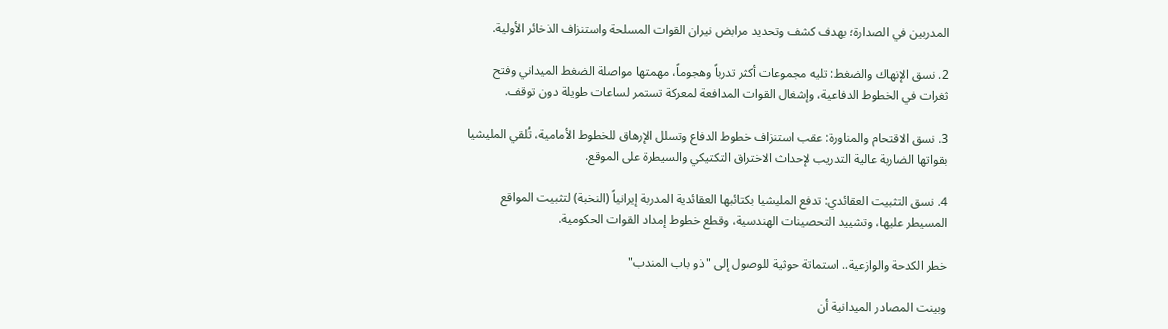المدربين في الصدارة؛ بهدف كشف وتحديد مرابض نيران القوات المسلحة واستنزاف الذخائر الأولية.

2. نسق الإنهاك والضغط: تليه مجموعات أكثر تدرباً وهجوماً، مهمتها مواصلة الضغط الميداني وفتح ثغرات في الخطوط الدفاعية، وإشغال القوات المدافعة لمعركة تستمر لساعات طويلة دون توقف.

3. نسق الاقتحام والمناورة: عقب استنزاف خطوط الدفاع وتسلل الإرهاق للخطوط الأمامية، تُلقي المليشيا بقواتها الضاربة عالية التدريب لإحداث الاختراق التكتيكي والسيطرة على الموقع.

4. نسق التثبيت العقائدي: تدفع المليشيا بكتائبها العقائدية المدربة إيرانياً (النخبة) لتثبيت المواقع المسيطر عليها، وتشييد التحصينات الهندسية، وقطع خطوط إمداد القوات الحكومية.

خطر الكدحة والوازعية.. استماتة حوثية للوصول إلى "ذو باب المندب"

وبينت المصادر الميدانية أن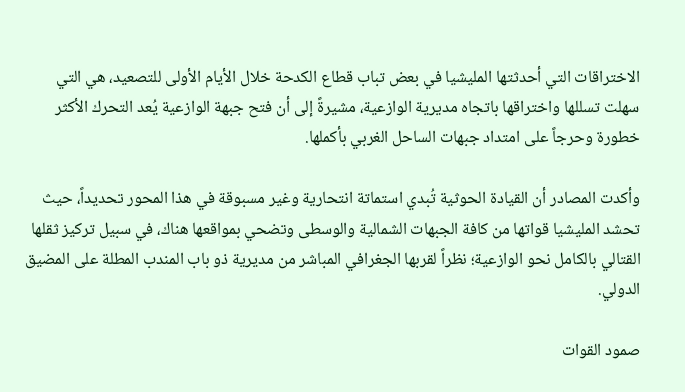الاختراقات التي أحدثتها المليشيا في بعض تباب قطاع الكدحة خلال الأيام الأولى للتصعيد، هي التي سهلت تسللها واختراقها باتجاه مديرية الوازعية، مشيرةً إلى أن فتح جبهة الوازعية يُعد التحرك الأكثر خطورة وحرجاً على امتداد جبهات الساحل الغربي بأكملها.

وأكدت المصادر أن القيادة الحوثية تُبدي استماتة انتحارية وغير مسبوقة في هذا المحور تحديداً، حيث تحشد المليشيا قواتها من كافة الجبهات الشمالية والوسطى وتضحي بمواقعها هناك، في سبيل تركيز ثقلها القتالي بالكامل نحو الوازعية؛ نظراً لقربها الجغرافي المباشر من مديرية ذو باب المندب المطلة على المضيق الدولي.

صمود القوات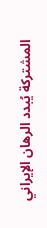المشتركة يُبدد الرهان الإيراني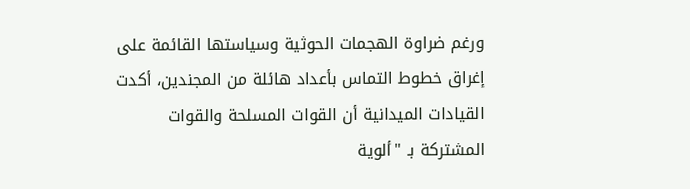ورغم ضراوة الهجمات الحوثية وسياستها القائمة على إغراق خطوط التماس بأعداد هائلة من المجندين، أكدت القيادات الميدانية أن القوات المسلحة والقوات المشتركة بـ "ألوية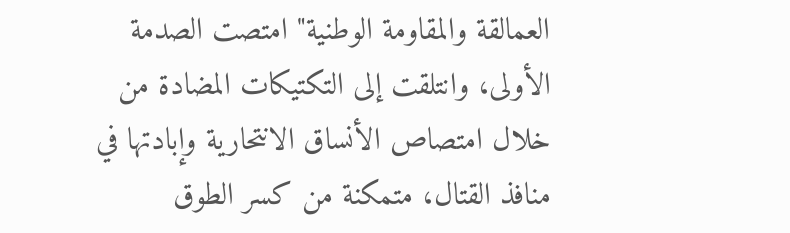العمالقة والمقاومة الوطنية" امتصت الصدمة الأولى، وانتلقت إلى التكتيكات المضادة من خلال امتصاص الأنساق الانتحارية وإبادتها في منافذ القتال، متمكنة من كسر الطوق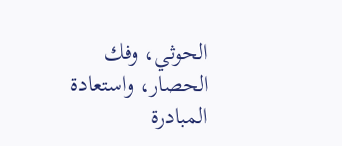الحوثي، وفك الحصار، واستعادة المبادرة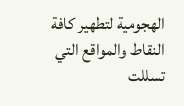الهجومية لتطهير كافة النقاط والمواقع التي تسللت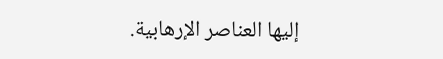إليها العناصر الإرهابية.